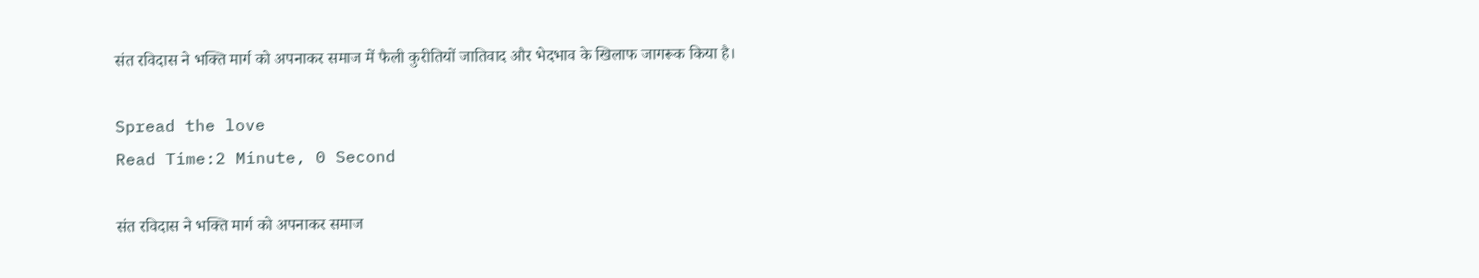संत रविदास ने भक्ति मार्ग को अपनाकर समाज में फैली कुरीतियों जातिवाद और भेदभाव के खिलाफ जागरूक किया है।

Spread the love
Read Time:2 Minute, 0 Second

संत रविदास ने भक्ति मार्ग को अपनाकर समाज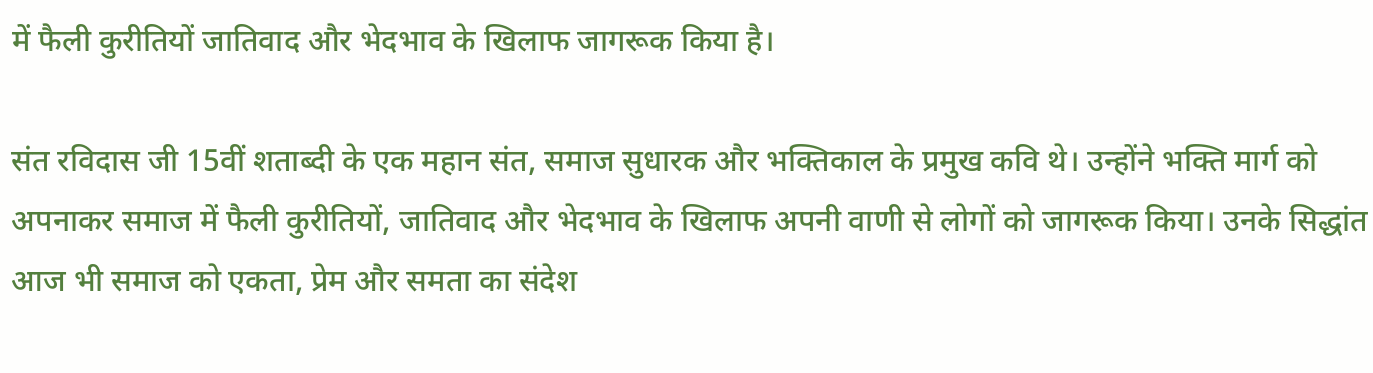में फैली कुरीतियों जातिवाद और भेदभाव के खिलाफ जागरूक किया है।

संत रविदास जी 15वीं शताब्दी के एक महान संत, समाज सुधारक और भक्तिकाल के प्रमुख कवि थे। उन्होंने भक्ति मार्ग को अपनाकर समाज में फैली कुरीतियों, जातिवाद और भेदभाव के खिलाफ अपनी वाणी से लोगों को जागरूक किया। उनके सिद्धांत आज भी समाज को एकता, प्रेम और समता का संदेश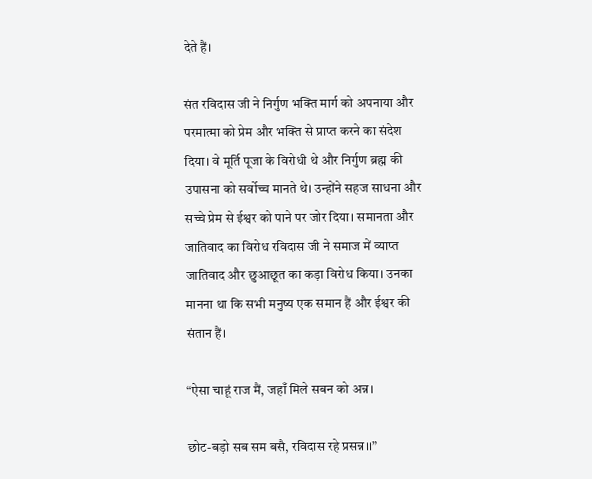देते हैं।

संत रविदास जी ने निर्गुण भक्ति मार्ग को अपनाया और परमात्मा को प्रेम और भक्ति से प्राप्त करने का संदेश दिया। वे मूर्ति पूजा के विरोधी थे और निर्गुण ब्रह्म की उपासना को सर्वोच्च मानते थे। उन्होंने सहज साधना और सच्चे प्रेम से ईश्वर को पाने पर जोर दिया। समानता और जातिवाद का विरोध रविदास जी ने समाज में व्याप्त जातिवाद और छुआछूत का कड़ा विरोध किया। उनका मानना था कि सभी मनुष्य एक समान हैं और ईश्वर की संतान हैं।

“ऐसा चाहूं राज मैं, जहाँ मिले सबन को अन्न।

छोट-बड़ो सब सम बसै, रविदास रहे प्रसन्न।।”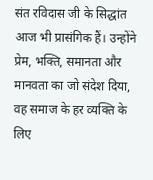संत रविदास जी के सिद्धांत आज भी प्रासंगिक हैं। उन्होंने प्रेम, भक्ति, समानता और मानवता का जो संदेश दिया, वह समाज के हर व्यक्ति के लिए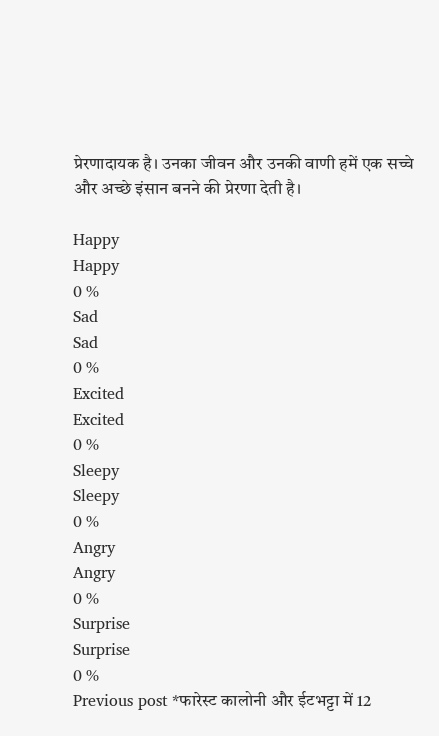प्रेरणादायक है। उनका जीवन और उनकी वाणी हमें एक सच्चे और अच्छे इंसान बनने की प्रेरणा देती है।

Happy
Happy
0 %
Sad
Sad
0 %
Excited
Excited
0 %
Sleepy
Sleepy
0 %
Angry
Angry
0 %
Surprise
Surprise
0 %
Previous post *फारेस्ट कालोनी और ईटभट्टा में 12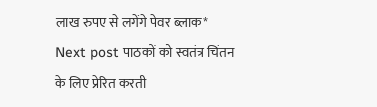लाख रुपए से लगेंगे पेवर ब्लाक*
Next post पाठकों को स्वतंत्र चिंतन के लिए प्रेरित करती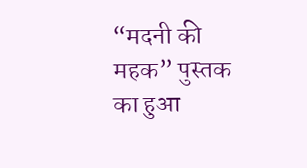“मदनी की महक” पुस्तक का हुआ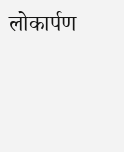लोकार्पण